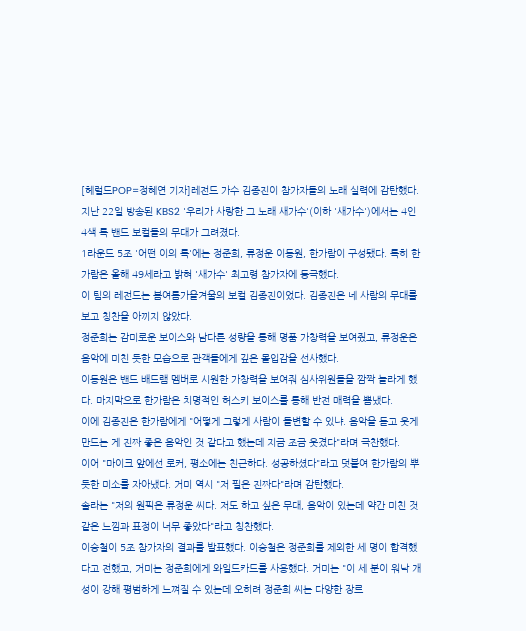[헤럴드POP=정혜연 기자]레전드 가수 김종진이 참가자들의 노래 실력에 감탄했다.
지난 22일 방송된 KBS2 '우리가 사랑한 그 노래 새가수'(이하 '새가수')에서는 4인 4색 록 밴드 보컬들의 무대가 그려졌다.
1라운드 5조 '어떤 이의 록'에는 정준희, 류정운 이동원, 한가람이 구성됐다. 특히 한가람은 올해 49세라고 밝혀 '새가수' 최고령 참가자에 등극했다.
이 팀의 레전드는 봄여름가을겨울의 보컬 김종진이었다. 김종진은 네 사람의 무대를 보고 칭찬을 아끼지 않았다.
정준희는 감미로운 보이스와 남다른 성량을 통해 명품 가창력을 보여줬고, 류정운은 음악에 미친 듯한 모습으로 관객들에게 깊은 몰입감을 선사했다.
이동원은 밴드 배드램 멤버로 시원한 가창력을 보여줘 심사위원들을 깜짝 놀라게 했다. 마지막으로 한가람은 치명적인 허스키 보이스를 통해 반전 매력을 뽐냈다.
이에 김종진은 한가람에게 "어떻게 그렇게 사람이 돌변할 수 있냐. 음악을 듣고 웃게 만드는 게 진짜 좋은 음악인 것 같다고 했는데 지금 조금 웃겼다"라며 극찬했다.
이어 "마이크 앞에선 로커, 평소에는 친근하다. 성공하셨다"라고 덧붙여 한가람의 뿌듯한 미소를 자아냈다. 거미 역시 "저 필은 진짜다"라며 감탄했다.
솔라는 "저의 원픽은 류정운 씨다. 저도 하고 싶은 무대, 음악이 있는데 약간 미친 것 같은 느낌과 표정이 너무 좋았다"라고 칭찬했다.
이승철이 5조 참가자의 결과를 발표했다. 이승철은 정준희를 제외한 세 명이 합격했다고 전했고, 거미는 정준희에게 와일드카드를 사용했다. 거미는 "이 세 분이 워낙 개성이 강해 평범하게 느껴질 수 있는데 오히려 정준희 씨는 다양한 장르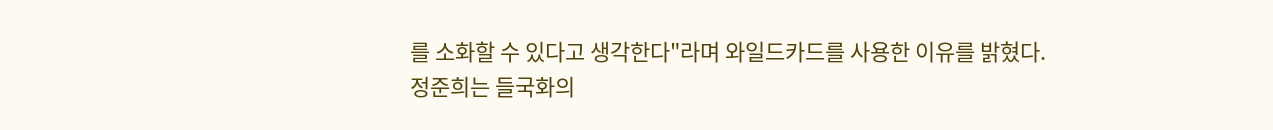를 소화할 수 있다고 생각한다"라며 와일드카드를 사용한 이유를 밝혔다.
정준희는 들국화의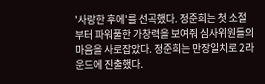'사랑한 후에'를 선곡했다. 정준희는 첫 소절부터 파워풀한 가창력을 보여줘 심사위원들의 마음을 사로잡았다. 정준희는 만장일치로 2라운드에 진출했다.